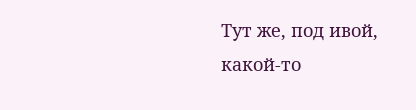Тут же, под ивой, какой-то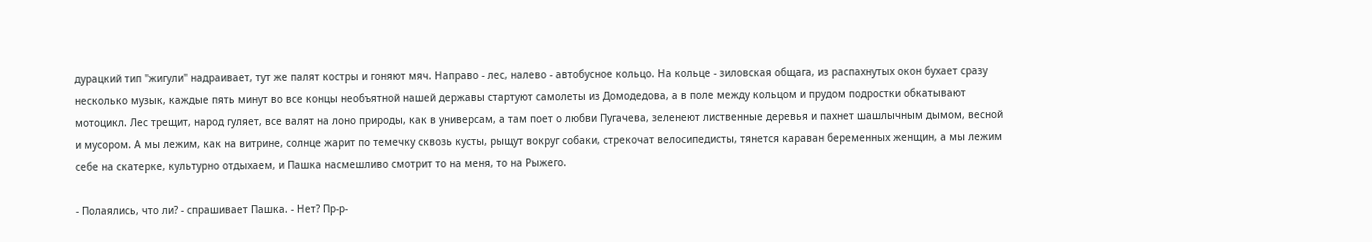дурацкий тип "жигули" надраивает, тут же палят костры и гоняют мяч. Направо - лес, налево - автобусное кольцо. На кольце - зиловская общага, из распахнутых окон бухает сразу несколько музык, каждые пять минут во все концы необъятной нашей державы стартуют самолеты из Домодедова, а в поле между кольцом и прудом подростки обкатывают мотоцикл. Лес трещит, народ гуляет, все валят на лоно природы, как в универсам, а там поет о любви Пугачева, зеленеют лиственные деревья и пахнет шашлычным дымом, весной и мусором. А мы лежим, как на витрине, солнце жарит по темечку сквозь кусты, рыщут вокруг собаки, стрекочат велосипедисты, тянется караван беременных женщин, а мы лежим себе на скатерке, культурно отдыхаем, и Пашка насмешливо смотрит то на меня, то на Рыжего.

- Полаялись, что ли? - спрашивает Пашка. - Нет? Пр-р-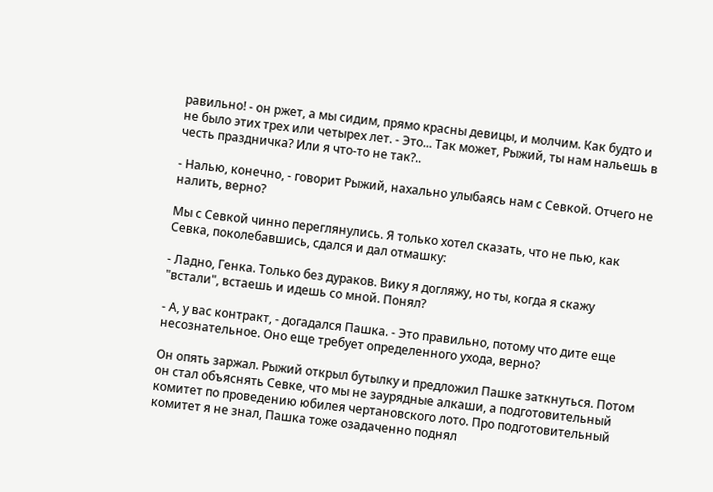равильно! - он ржет, а мы сидим, прямо красны девицы, и молчим. Как будто и не было этих трех или четырех лет. - Это... Так может, Рыжий, ты нам нальешь в честь праздничка? Или я что-то не так?..

- Налью, конечно, - говорит Рыжий, нахально улыбаясь нам с Севкой. Отчего не налить, верно?

Мы с Севкой чинно переглянулись. Я только хотел сказать, что не пью, как Севка, поколебавшись, сдался и дал отмашку:

- Ладно, Генка. Только без дураков. Вику я догляжу, но ты, когда я скажу "встали", встаешь и идешь со мной. Понял?

- А, у вас контракт, - догадался Пашка. - Это правильно, потому что дите еще несознательное. Оно еще требует определенного ухода, верно?

Он опять заржал. Рыжий открыл бутылку и предложил Пашке заткнуться. Потом он стал объяснять Севке, что мы не заурядные алкаши, а подготовительный комитет по проведению юбилея чертановского лото. Про подготовительный комитет я не знал, Пашка тоже озадаченно поднял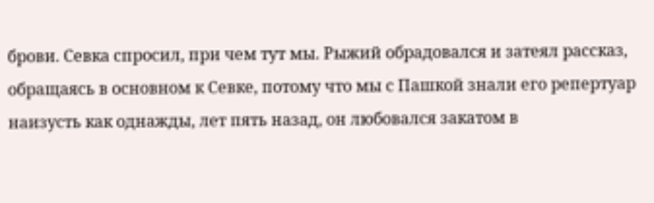брови. Севка спросил, при чем тут мы. Рыжий обрадовался и затеял рассказ, обращаясь в основном к Севке, потому что мы с Пашкой знали его репертуар наизусть как однажды, лет пять назад, он любовался закатом в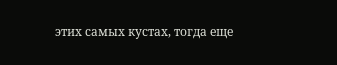этих самых кустах, тогда еще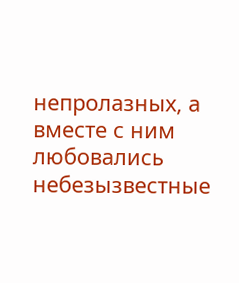непролазных, а вместе с ним любовались небезызвестные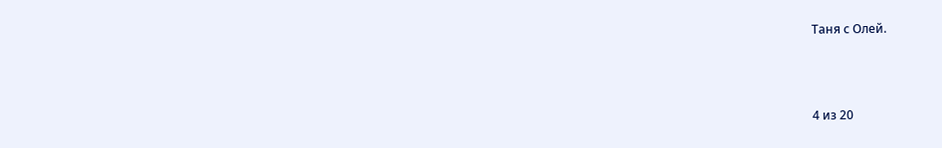Таня с Олей.



4 из 20